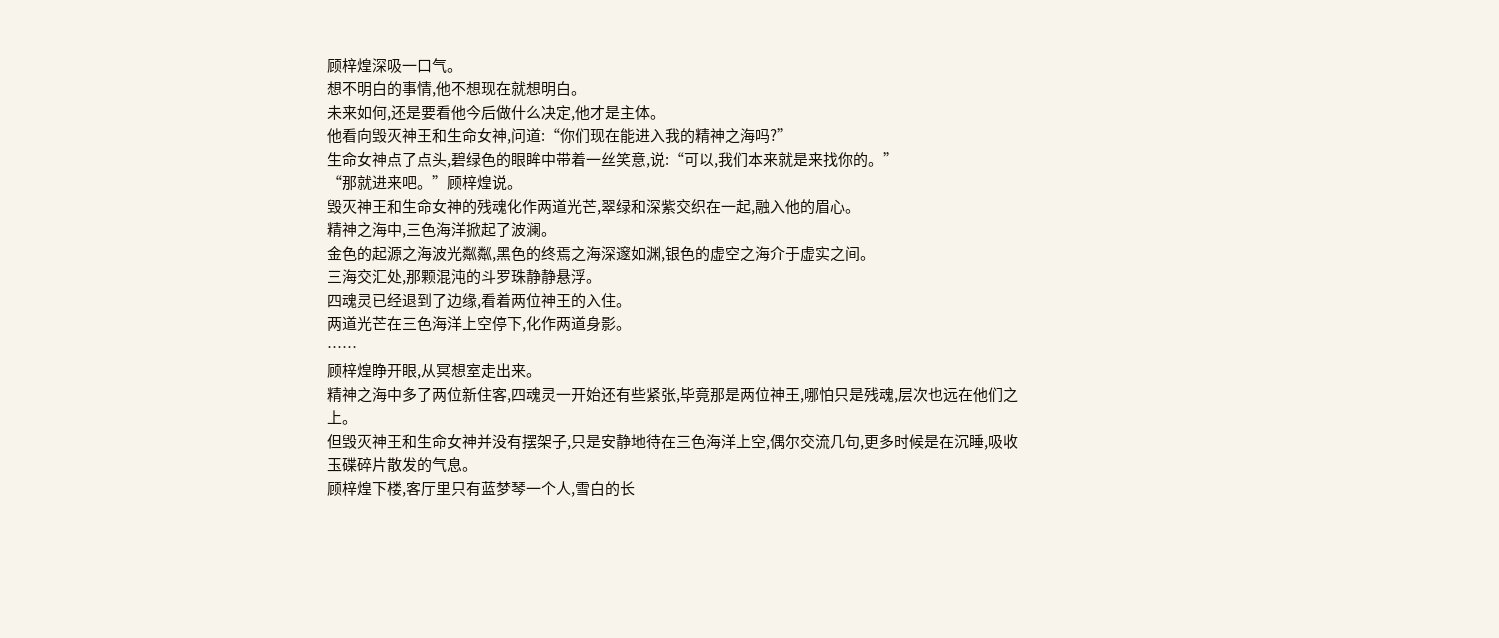顾梓煌深吸一口气。
想不明白的事情,他不想现在就想明白。
未来如何,还是要看他今后做什么决定,他才是主体。
他看向毁灭神王和生命女神,问道:“你们现在能进入我的精神之海吗?”
生命女神点了点头,碧绿色的眼眸中带着一丝笑意,说:“可以,我们本来就是来找你的。”
“那就进来吧。”顾梓煌说。
毁灭神王和生命女神的残魂化作两道光芒,翠绿和深紫交织在一起,融入他的眉心。
精神之海中,三色海洋掀起了波澜。
金色的起源之海波光粼粼,黑色的终焉之海深邃如渊,银色的虚空之海介于虚实之间。
三海交汇处,那颗混沌的斗罗珠静静悬浮。
四魂灵已经退到了边缘,看着两位神王的入住。
两道光芒在三色海洋上空停下,化作两道身影。
……
顾梓煌睁开眼,从冥想室走出来。
精神之海中多了两位新住客,四魂灵一开始还有些紧张,毕竟那是两位神王,哪怕只是残魂,层次也远在他们之上。
但毁灭神王和生命女神并没有摆架子,只是安静地待在三色海洋上空,偶尔交流几句,更多时候是在沉睡,吸收玉碟碎片散发的气息。
顾梓煌下楼,客厅里只有蓝梦琴一个人,雪白的长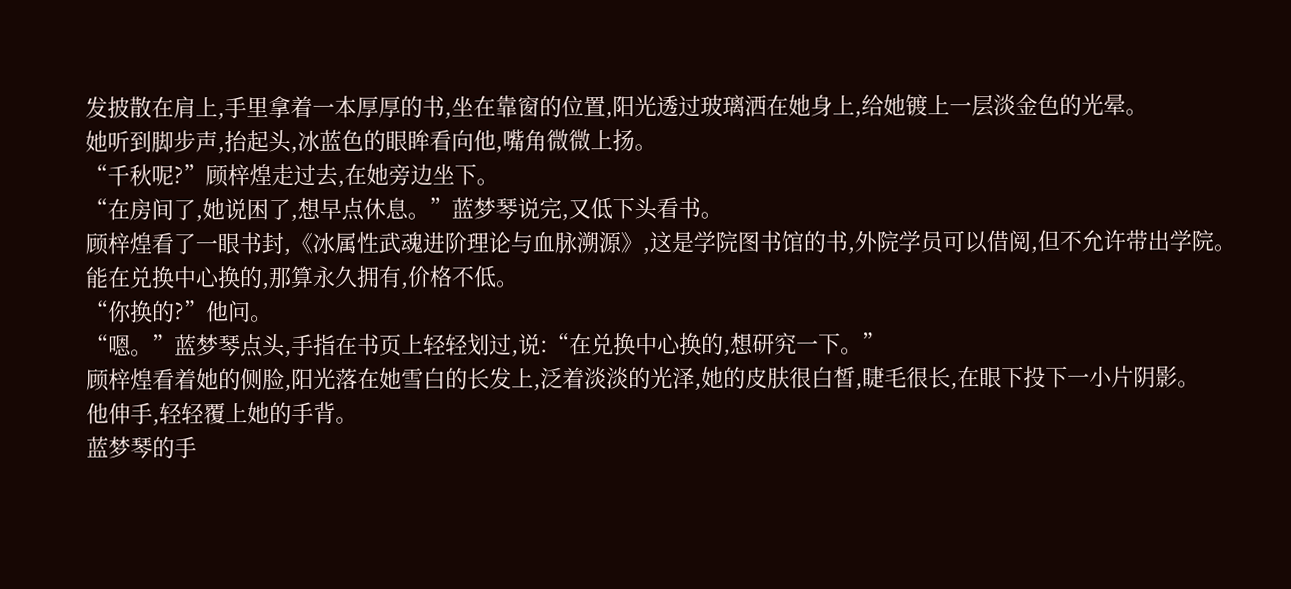发披散在肩上,手里拿着一本厚厚的书,坐在靠窗的位置,阳光透过玻璃洒在她身上,给她镀上一层淡金色的光晕。
她听到脚步声,抬起头,冰蓝色的眼眸看向他,嘴角微微上扬。
“千秋呢?”顾梓煌走过去,在她旁边坐下。
“在房间了,她说困了,想早点休息。”蓝梦琴说完,又低下头看书。
顾梓煌看了一眼书封,《冰属性武魂进阶理论与血脉溯源》,这是学院图书馆的书,外院学员可以借阅,但不允许带出学院。
能在兑换中心换的,那算永久拥有,价格不低。
“你换的?”他问。
“嗯。”蓝梦琴点头,手指在书页上轻轻划过,说:“在兑换中心换的,想研究一下。”
顾梓煌看着她的侧脸,阳光落在她雪白的长发上,泛着淡淡的光泽,她的皮肤很白皙,睫毛很长,在眼下投下一小片阴影。
他伸手,轻轻覆上她的手背。
蓝梦琴的手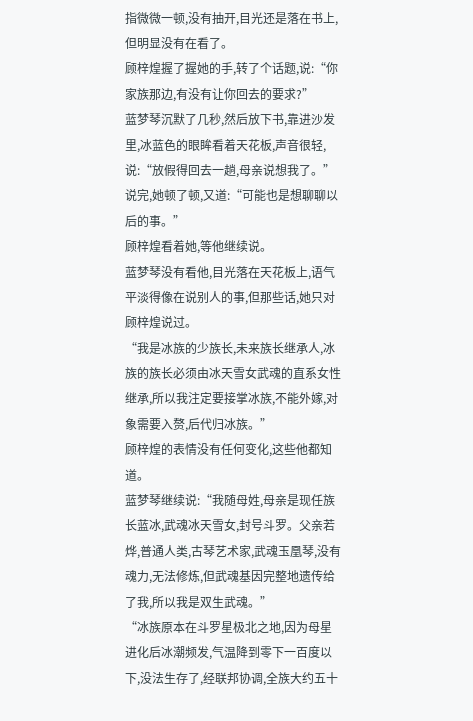指微微一顿,没有抽开,目光还是落在书上,但明显没有在看了。
顾梓煌握了握她的手,转了个话题,说:“你家族那边,有没有让你回去的要求?”
蓝梦琴沉默了几秒,然后放下书,靠进沙发里,冰蓝色的眼眸看着天花板,声音很轻,说:“放假得回去一趟,母亲说想我了。”
说完,她顿了顿,又道:“可能也是想聊聊以后的事。”
顾梓煌看着她,等他继续说。
蓝梦琴没有看他,目光落在天花板上,语气平淡得像在说别人的事,但那些话,她只对顾梓煌说过。
“我是冰族的少族长,未来族长继承人,冰族的族长必须由冰天雪女武魂的直系女性继承,所以我注定要接掌冰族,不能外嫁,对象需要入赘,后代归冰族。”
顾梓煌的表情没有任何变化,这些他都知道。
蓝梦琴继续说:“我随母姓,母亲是现任族长蓝冰,武魂冰天雪女,封号斗罗。父亲若烨,普通人类,古琴艺术家,武魂玉凰琴,没有魂力,无法修炼,但武魂基因完整地遗传给了我,所以我是双生武魂。”
“冰族原本在斗罗星极北之地,因为母星进化后冰潮频发,气温降到零下一百度以下,没法生存了,经联邦协调,全族大约五十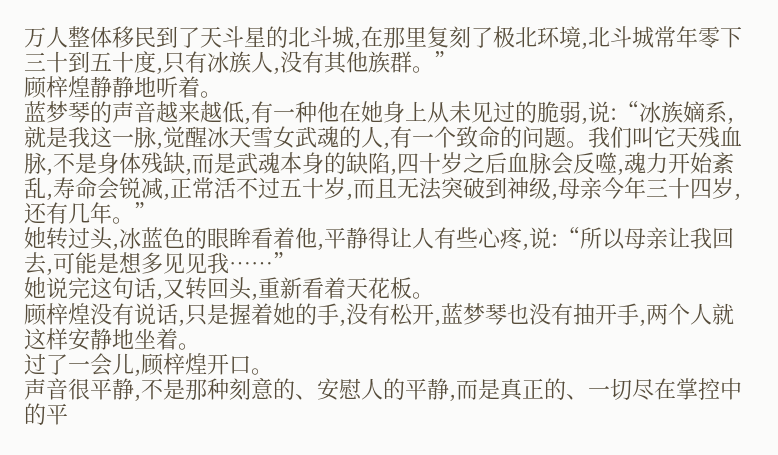万人整体移民到了天斗星的北斗城,在那里复刻了极北环境,北斗城常年零下三十到五十度,只有冰族人,没有其他族群。”
顾梓煌静静地听着。
蓝梦琴的声音越来越低,有一种他在她身上从未见过的脆弱,说:“冰族嫡系,就是我这一脉,觉醒冰天雪女武魂的人,有一个致命的问题。我们叫它天残血脉,不是身体残缺,而是武魂本身的缺陷,四十岁之后血脉会反噬,魂力开始紊乱,寿命会锐减,正常活不过五十岁,而且无法突破到神级,母亲今年三十四岁,还有几年。”
她转过头,冰蓝色的眼眸看着他,平静得让人有些心疼,说:“所以母亲让我回去,可能是想多见见我……”
她说完这句话,又转回头,重新看着天花板。
顾梓煌没有说话,只是握着她的手,没有松开,蓝梦琴也没有抽开手,两个人就这样安静地坐着。
过了一会儿,顾梓煌开口。
声音很平静,不是那种刻意的、安慰人的平静,而是真正的、一切尽在掌控中的平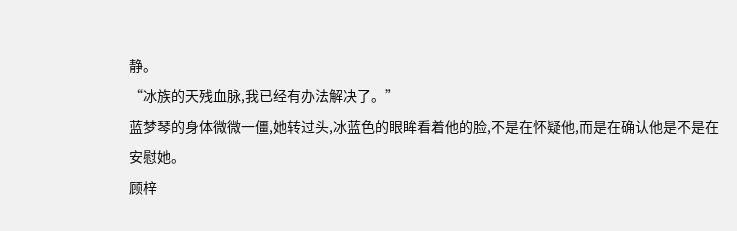静。
“冰族的天残血脉,我已经有办法解决了。”
蓝梦琴的身体微微一僵,她转过头,冰蓝色的眼眸看着他的脸,不是在怀疑他,而是在确认他是不是在安慰她。
顾梓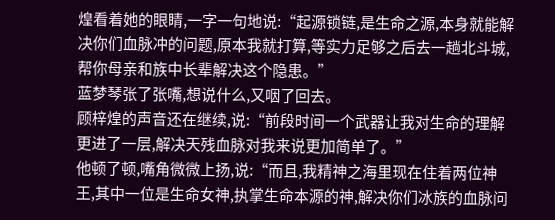煌看着她的眼睛,一字一句地说:“起源锁链,是生命之源,本身就能解决你们血脉冲的问题,原本我就打算,等实力足够之后去一趟北斗城,帮你母亲和族中长辈解决这个隐患。”
蓝梦琴张了张嘴,想说什么,又咽了回去。
顾梓煌的声音还在继续,说:“前段时间一个武器让我对生命的理解更进了一层,解决天残血脉对我来说更加简单了。”
他顿了顿,嘴角微微上扬,说:“而且,我精神之海里现在住着两位神王,其中一位是生命女神,执掌生命本源的神,解决你们冰族的血脉问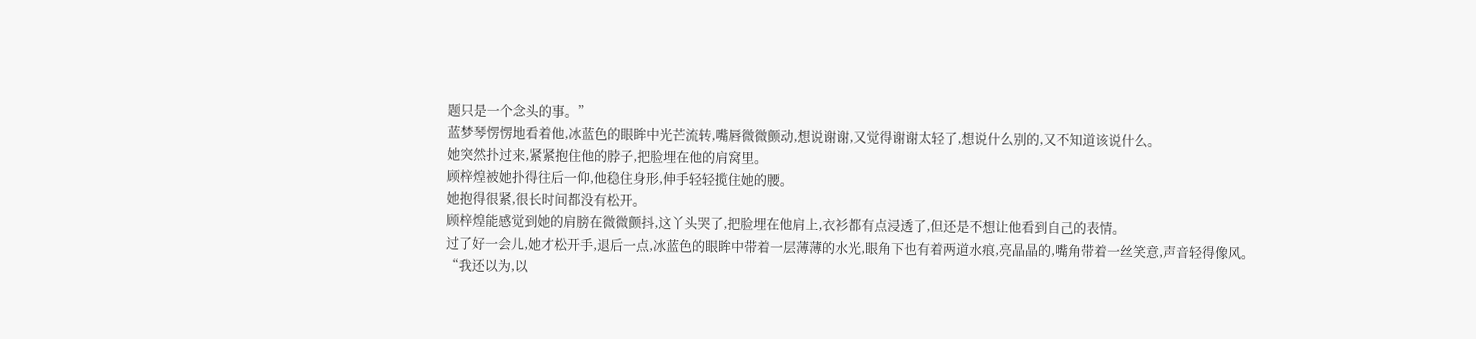题只是一个念头的事。”
蓝梦琴愣愣地看着他,冰蓝色的眼眸中光芒流转,嘴唇微微颤动,想说谢谢,又觉得谢谢太轻了,想说什么别的,又不知道该说什么。
她突然扑过来,紧紧抱住他的脖子,把脸埋在他的肩窝里。
顾梓煌被她扑得往后一仰,他稳住身形,伸手轻轻揽住她的腰。
她抱得很紧,很长时间都没有松开。
顾梓煌能感觉到她的肩膀在微微颤抖,这丫头哭了,把脸埋在他肩上,衣衫都有点浸透了,但还是不想让他看到自己的表情。
过了好一会儿,她才松开手,退后一点,冰蓝色的眼眸中带着一层薄薄的水光,眼角下也有着两道水痕,亮晶晶的,嘴角带着一丝笑意,声音轻得像风。
“我还以为,以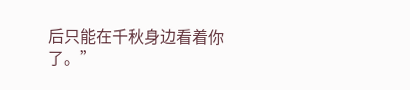后只能在千秋身边看着你了。”